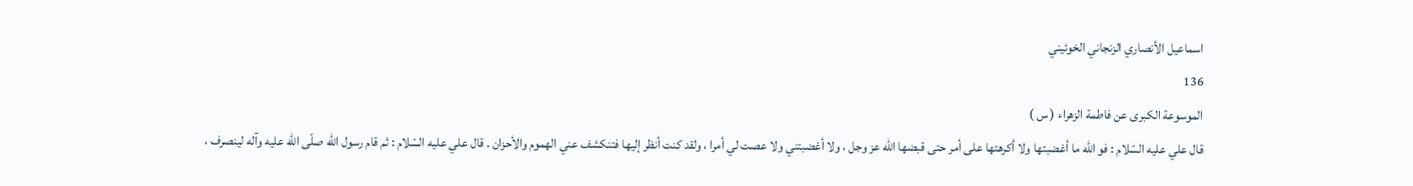اسماعيل الأنصاري الزنجاني الخوئيني
136
الموسوعة الكبرى عن فاطمة الزهراء ( س )
قال علي عليه السّلام : فو اللّه ما أغضبتها ولا أكرهتها على أمر حتى قبضها اللّه عز وجل ، ولا أغضبتني ولا عصت لي أمرا ، ولقد كنت أنظر إليها فتنكشف عني الهموم والأحزان . قال علي عليه السّلام : ثم قام رسول اللّه صلّى اللّه عليه وآله لينصرف ،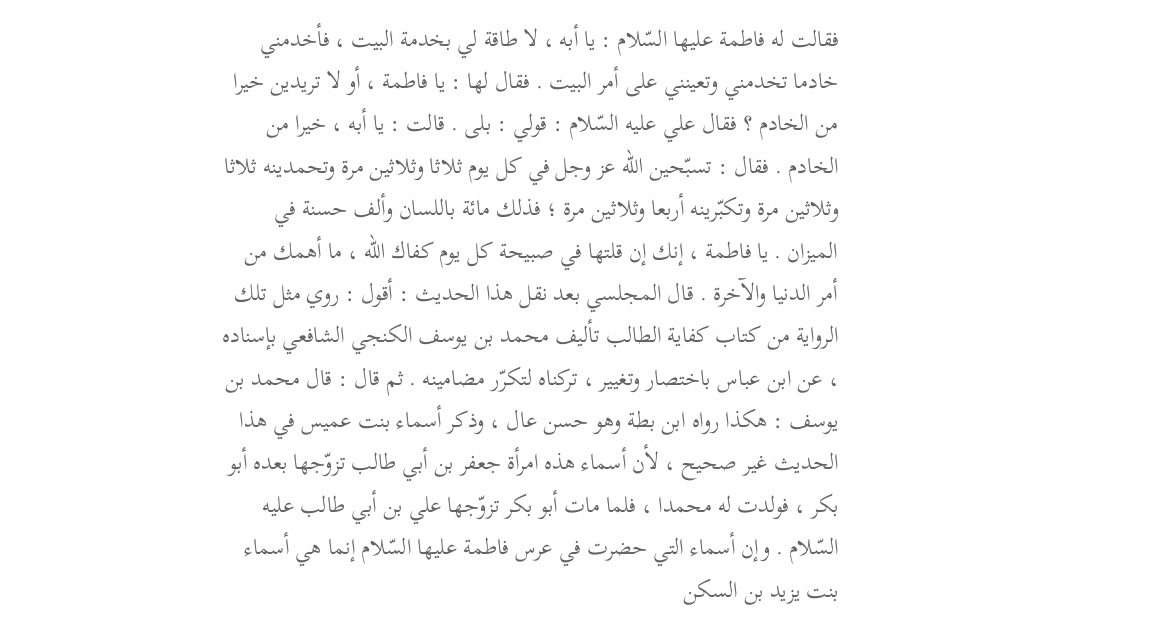فقالت له فاطمة عليها السّلام : يا أبه ، لا طاقة لي بخدمة البيت ، فأخدمني خادما تخدمني وتعينني على أمر البيت . فقال لها : يا فاطمة ، أو لا تريدين خيرا من الخادم ؟ فقال علي عليه السّلام : قولي : بلى . قالت : يا أبه ، خيرا من الخادم . فقال : تسبّحين اللّه عز وجل في كل يوم ثلاثا وثلاثين مرة وتحمدينه ثلاثا وثلاثين مرة وتكبّرينه أربعا وثلاثين مرة ؛ فذلك مائة باللسان وألف حسنة في الميزان . يا فاطمة ، إنك إن قلتها في صبيحة كل يوم كفاك اللّه ، ما أهمك من أمر الدنيا والآخرة . قال المجلسي بعد نقل هذا الحديث : أقول : روي مثل تلك الرواية من كتاب كفاية الطالب تأليف محمد بن يوسف الكنجي الشافعي بإسناده ، عن ابن عباس باختصار وتغيير ، تركناه لتكرّر مضامينه . ثم قال : قال محمد بن يوسف : هكذا رواه ابن بطة وهو حسن عال ، وذكر أسماء بنت عميس في هذا الحديث غير صحيح ، لأن أسماء هذه امرأة جعفر بن أبي طالب تزوّجها بعده أبو بكر ، فولدت له محمدا ، فلما مات أبو بكر تزوّجها علي بن أبي طالب عليه السّلام . وإن أسماء التي حضرت في عرس فاطمة عليها السّلام إنما هي أسماء بنت يزيد بن السكن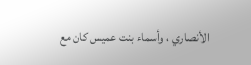الأنصاري ، وأسماء بنت عميس كان مع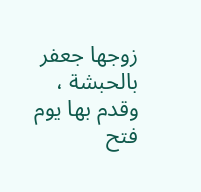زوجها جعفر بالحبشة ، وقدم بها يوم فتح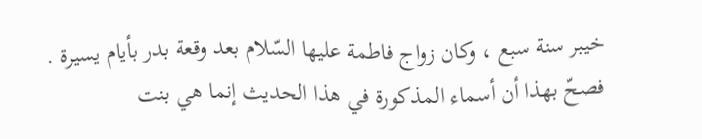خيبر سنة سبع ، وكان زواج فاطمة عليها السّلام بعد وقعة بدر بأيام يسيرة . فصحّ بهذا أن أسماء المذكورة في هذا الحديث إنما هي بنت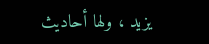يزيد ، ولها أحاديث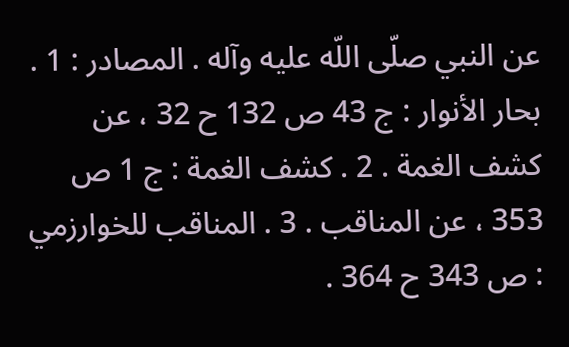عن النبي صلّى اللّه عليه وآله . المصادر : 1 . بحار الأنوار : ج 43 ص 132 ح 32 ، عن كشف الغمة . 2 . كشف الغمة : ج 1 ص 353 ، عن المناقب . 3 . المناقب للخوارزمي : ص 343 ح 364 .